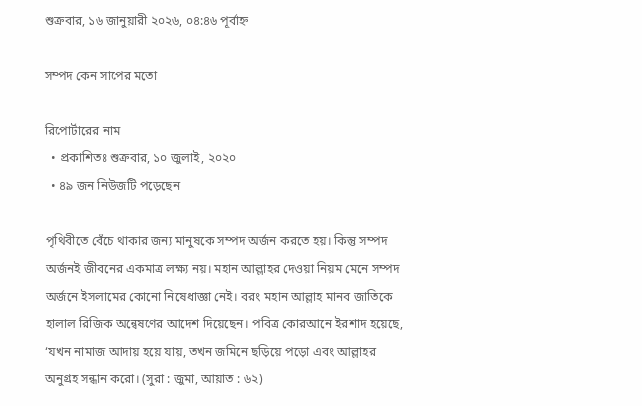শুক্রবার, ১৬ জানুয়ারী ২০২৬, ০৪:৪৬ পূর্বাহ্ন

সম্পদ কেন সাপের মতো

রিপোর্টারের নাম
  • প্রকাশিতঃ শুক্রবার, ১০ জুলাই, ২০২০
  • ৪৯ জন নিউজটি পড়েছেন

পৃথিবীতে বেঁচে থাকার জন্য মানুষকে সম্পদ অর্জন করতে হয়। কিন্তু সম্পদ অর্জনই জীবনের একমাত্র লক্ষ্য নয়। মহান আল্লাহর দেওয়া নিয়ম মেনে সম্পদ অর্জনে ইসলামের কোনো নিষেধাজ্ঞা নেই। বরং মহান আল্লাহ মানব জাতিকে হালাল রিজিক অন্বেষণের আদেশ দিয়েছেন। পবিত্র কোরআনে ইরশাদ হয়েছে, ‘যখন নামাজ আদায় হয়ে যায়, তখন জমিনে ছড়িয়ে পড়ো এবং আল্লাহর অনুগ্রহ সন্ধান করো। (সুরা : জুমা, আয়াত : ৬২)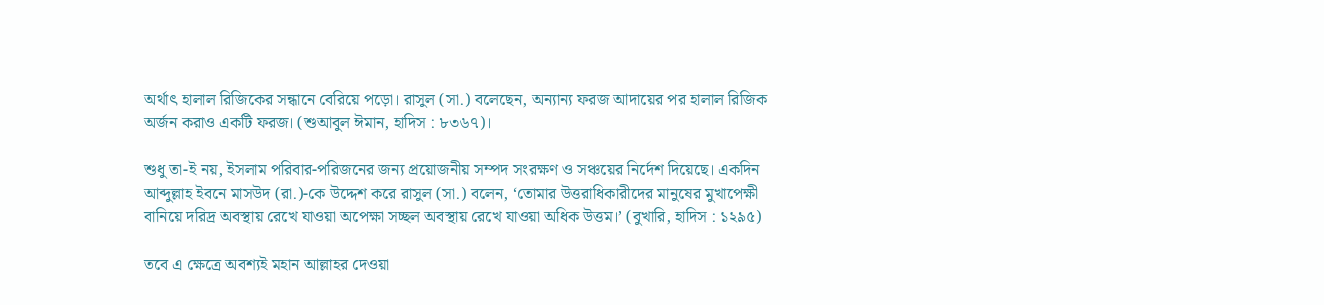অর্থাৎ হালাল রিজিকের সন্ধানে বেরিয়ে পড়ো। রাসুল (সা.) বলেছেন, অন্যান্য ফরজ আদায়ের পর হালাল রিজিক অর্জন করাও একটি ফরজ। (শুআবুল ঈমান, হাদিস : ৮৩৬৭)।

শুধু তা-ই নয়, ইসলাম পরিবার-পরিজনের জন্য প্রয়োজনীয় সম্পদ সংরক্ষণ ও সঞ্চয়ের নির্দেশ দিয়েছে। একদিন আব্দুল্লাহ ইবনে মাসউদ (রা.)-কে উদ্দেশ করে রাসুল (সা.) বলেন, ‘তোমার উত্তরাধিকারীদের মানুষের মুখাপেক্ষী বানিয়ে দরিদ্র অবস্থায় রেখে যাওয়া অপেক্ষা সচ্ছল অবস্থায় রেখে যাওয়া অধিক উত্তম।’ (বুখারি, হাদিস : ১২৯৫)

তবে এ ক্ষেত্রে অবশ্যই মহান আল্লাহর দেওয়া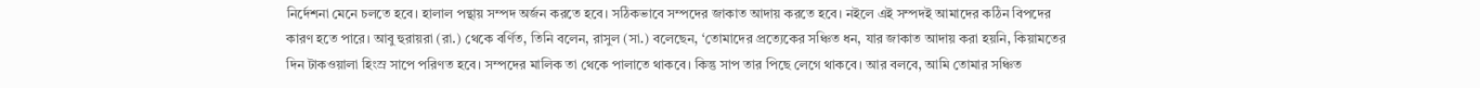নির্দেশনা মেনে চলতে হবে। হালাল পন্থায় সম্পদ অর্জন করতে হবে। সঠিকভাবে সম্পদের জাকাত আদায় করতে হবে। নইলে এই সম্পদই আমাদের কঠিন বিপদের কারণ হতে পারে। আবু হুরায়রা (রা.) থেকে বর্ণিত, তিনি বলেন, রাসুল (সা.) বলেছেন, ‘তোমাদের প্রত্যেকের সঞ্চিত ধন, যার জাকাত আদায় করা হয়নি, কিয়ামতের দিন টাকওয়ালা হিংস্র সাপে পরিণত হবে। সম্পদের মালিক তা থেকে পালাতে থাকবে। কিন্তু সাপ তার পিছে লেগে থাকবে। আর বলবে, আমি তোমার সঞ্চিত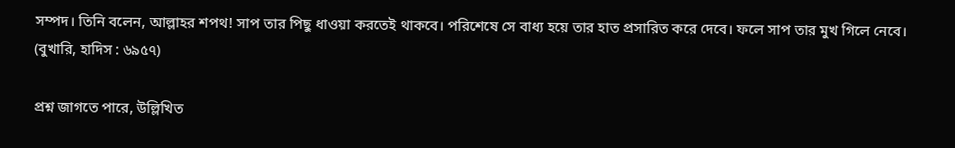সম্পদ। তিনি বলেন, আল্লাহর শপথ! সাপ তার পিছু ধাওয়া করতেই থাকবে। পরিশেষে সে বাধ্য হয়ে তার হাত প্রসারিত করে দেবে। ফলে সাপ তার মুখ গিলে নেবে। (বুখারি, হাদিস : ৬৯৫৭)

প্রশ্ন জাগতে পারে, উল্লিখিত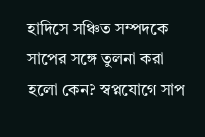হাদিসে সঞ্চিত সম্পদকে সাপের সঙ্গে তুলনা করা হলো কেন? স্বপ্নযোগে সাপ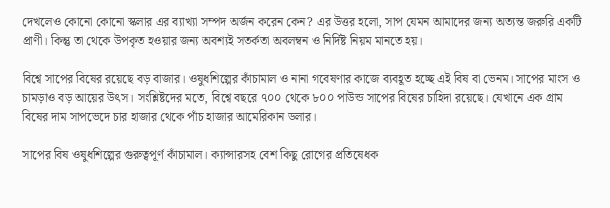দেখলেও কোনো কোনো স্কলার এর ব্যাখ্যা সম্পদ অর্জন করেন কেন? এর উত্তর হলো, সাপ যেমন আমাদের জন্য অত্যন্ত জরুরি একটি প্রাণী। কিন্তু তা থেকে উপকৃত হওয়ার জন্য অবশ্যই সতর্কতা অবলম্বন ও নির্দিষ্ট নিয়ম মানতে হয়।

বিশ্বে সাপের বিষের রয়েছে বড় বাজার। ওষুধশিল্পের কাঁচামাল ও নানা গবেষণার কাজে ব্যবহূত হচ্ছে এই বিষ বা ভেনম। সাপের মাংস ও চামড়াও বড় আয়ের উৎস। সংশ্লিষ্টদের মতে, বিশ্বে বছরে ৭০০ থেকে ৮০০ পাউন্ড সাপের বিষের চাহিদা রয়েছে। যেখানে এক গ্রাম বিষের দাম সাপভেদে চার হাজার থেকে পাঁচ হাজার আমেরিকান ডলার।

সাপের বিষ ওষুধশিল্পের গুরুত্বপূর্ণ কাঁচামাল। ক্যান্সারসহ বেশ কিছু রোগের প্রতিষেধক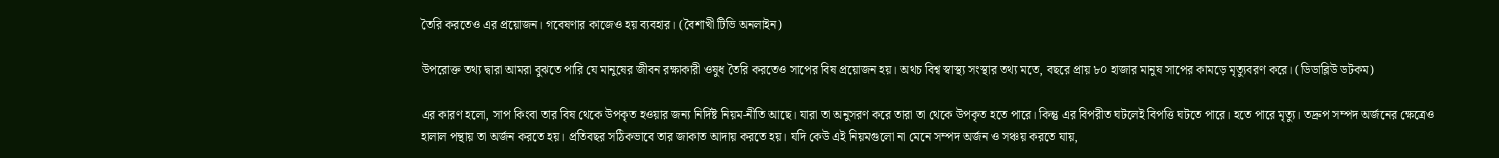তৈরি করতেও এর প্রয়োজন। গবেষণার কাজেও হয় ব্যবহার। (বৈশাখী টিভি অনলাইন)

উপরোক্ত তথ্য দ্বারা আমরা বুঝতে পারি যে মানুষের জীবন রক্ষাকারী ওষুধ তৈরি করতেও সাপের বিষ প্রয়োজন হয়। অথচ বিশ্ব স্বাস্থ্য সংস্থার তথ্য মতে, বছরে প্রায় ৮০ হাজার মানুষ সাপের কামড়ে মৃত্যুবরণ করে। (ডিডাব্লিউ ডটকম)

এর কারণ হলো, সাপ কিংবা তার বিষ থেকে উপকৃত হওয়ার জন্য নির্দিষ্ট নিয়ম-নীতি আছে। যারা তা অনুসরণ করে তারা তা থেকে উপকৃত হতে পারে। কিন্তু এর বিপরীত ঘটলেই বিপত্তি ঘটতে পারে। হতে পারে মৃত্যু। তদ্রুপ সম্পদ অর্জনের ক্ষেত্রেও হালাল পন্থায় তা অর্জন করতে হয়। প্রতিবছর সঠিকভাবে তার জাকাত আদায় করতে হয়। যদি কেউ এই নিয়মগুলো না মেনে সম্পদ অর্জন ও সঞ্চয় করতে যায়,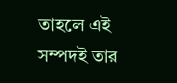তাহলে এই সম্পদই তার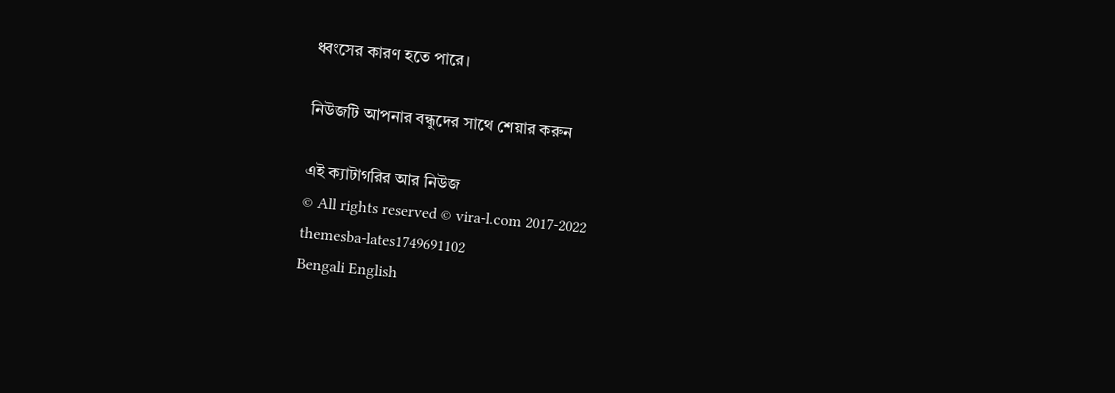ধ্বংসের কারণ হতে পারে।

নিউজটি আপনার বন্ধুদের সাথে শেয়ার করুন

এই ক্যাটাগরির আর নিউজ
© All rights reserved © vira-l.com 2017-2022
themesba-lates1749691102
Bengali English